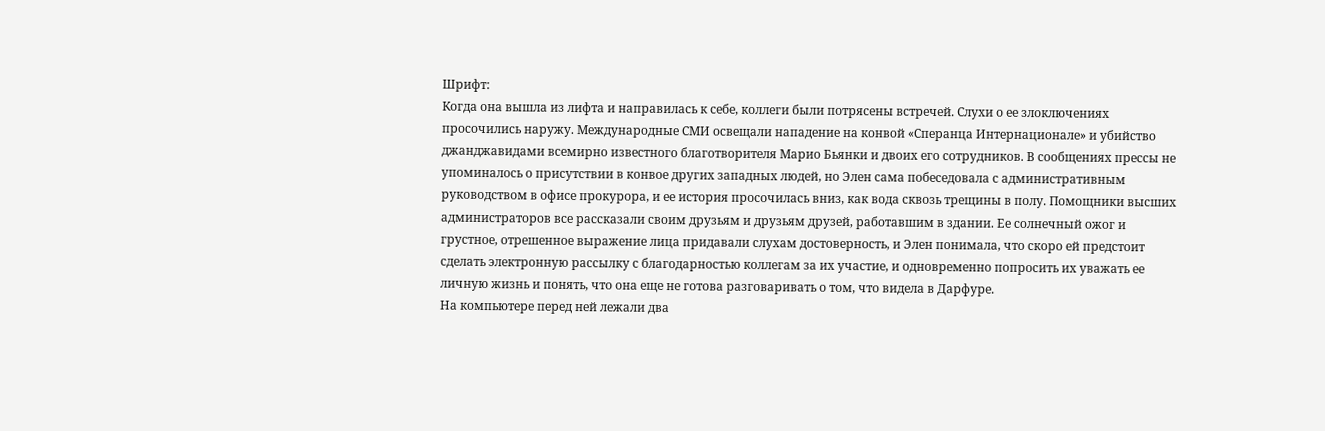Шрифт:
Когда она вышла из лифта и направилась к себе, коллеги были потрясены встречей. Слухи о ее злоключениях просочились наружу. Международные СМИ освещали нападение на конвой «Сперанца Интернационале» и убийство джанджавидами всемирно известного благотворителя Марио Бьянки и двоих его сотрудников. В сообщениях прессы не упоминалось о присутствии в конвое других западных людей, но Элен сама побеседовала с административным руководством в офисе прокурора, и ее история просочилась вниз, как вода сквозь трещины в полу. Помощники высших администраторов все рассказали своим друзьям и друзьям друзей, работавшим в здании. Ее солнечный ожог и грустное, отрешенное выражение лица придавали слухам достоверность, и Элен понимала, что скоро ей предстоит сделать электронную рассылку с благодарностью коллегам за их участие, и одновременно попросить их уважать ее личную жизнь и понять, что она еще не готова разговаривать о том, что видела в Дарфуре.
На компьютере перед ней лежали два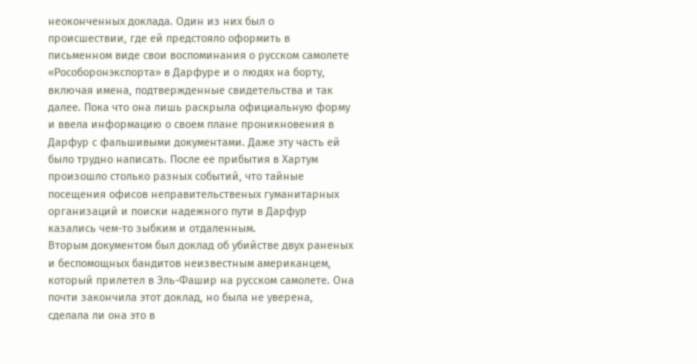неоконченных доклада. Один из них был о происшествии, где ей предстояло оформить в письменном виде свои воспоминания о русском самолете «Рособоронэкспорта» в Дарфуре и о людях на борту, включая имена, подтвержденные свидетельства и так далее. Пока что она лишь раскрыла официальную форму и ввела информацию о своем плане проникновения в Дарфур с фальшивыми документами. Даже эту часть ей было трудно написать. После ее прибытия в Хартум произошло столько разных событий, что тайные посещения офисов неправительственых гуманитарных организаций и поиски надежного пути в Дарфур казались чем-то зыбким и отдаленным.
Вторым документом был доклад об убийстве двух раненых и беспомощных бандитов неизвестным американцем, который прилетел в Эль-Фашир на русском самолете. Она почти закончила этот доклад, но была не уверена, сделала ли она это в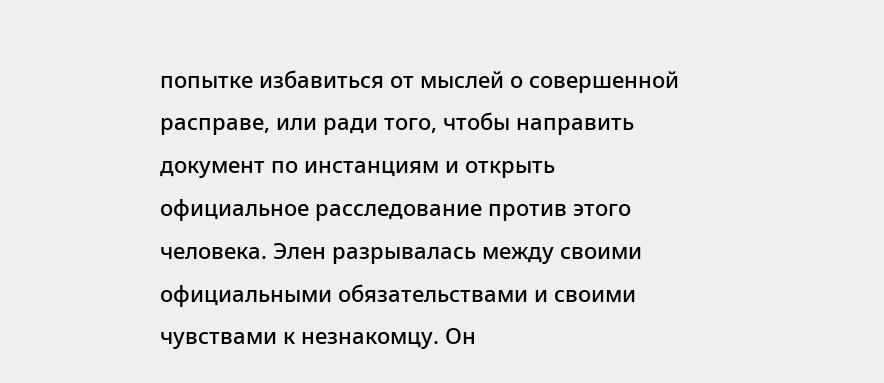попытке избавиться от мыслей о совершенной расправе, или ради того, чтобы направить документ по инстанциям и открыть официальное расследование против этого человека. Элен разрывалась между своими официальными обязательствами и своими чувствами к незнакомцу. Он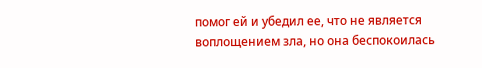помог ей и убедил ее, что не является воплощением зла, но она беспокоилась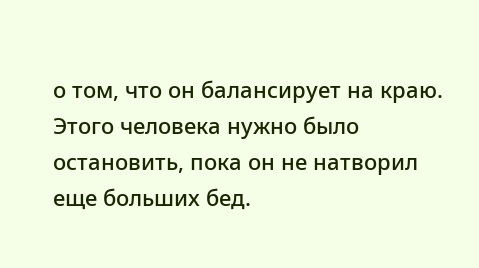о том, что он балансирует на краю. Этого человека нужно было остановить, пока он не натворил еще больших бед.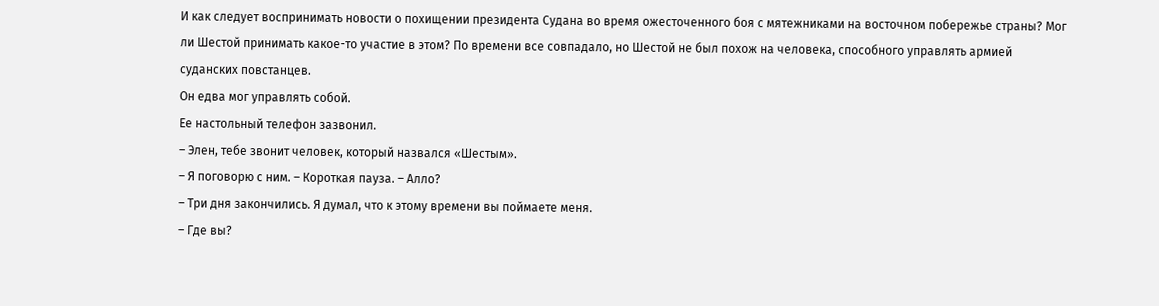И как следует воспринимать новости о похищении президента Судана во время ожесточенного боя с мятежниками на восточном побережье страны? Мог ли Шестой принимать какое-то участие в этом? По времени все совпадало, но Шестой не был похож на человека, способного управлять армией суданских повстанцев.
Он едва мог управлять собой.
Ее настольный телефон зазвонил.
– Элен, тебе звонит человек, который назвался «Шестым».
– Я поговорю с ним. – Короткая пауза. – Алло?
– Три дня закончились. Я думал, что к этому времени вы поймаете меня.
– Где вы?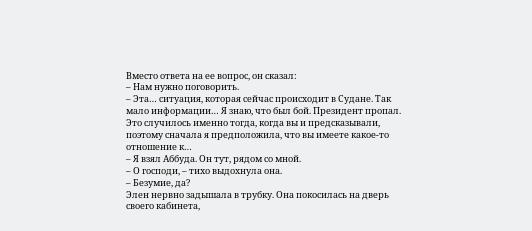Вместо ответа на ее вопрос, он сказал:
– Нам нужно поговорить.
– Эта… ситуация, которая сейчас происходит в Судане. Так мало информации… Я знаю, что был бой. Президент пропал. Это случилось именно тогда, когда вы и предсказывали, поэтому сначала я предположила, что вы имеете какое-то отношение к…
– Я взял Аббуда. Он тут, рядом со мной.
– О господи, – тихо выдохнула она.
– Безумие, да?
Элен нервно задышала в трубку. Она покосилась на дверь своего кабинета,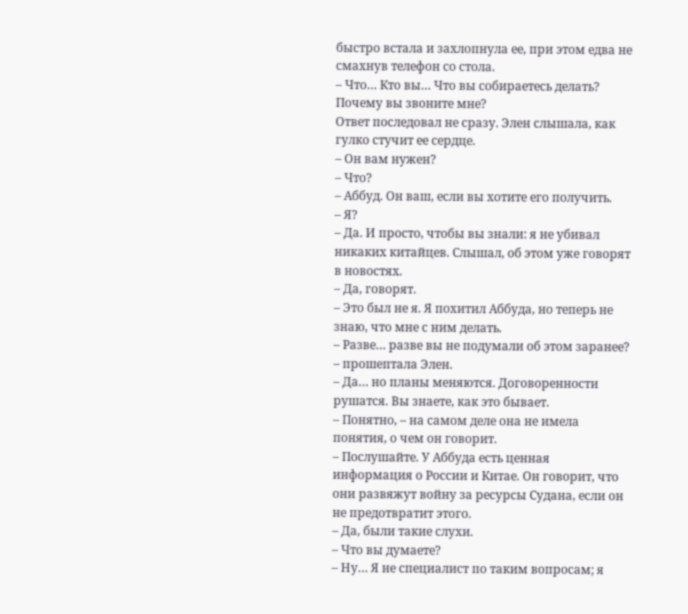быстро встала и захлопнула ее, при этом едва не смахнув телефон со стола.
– Что… Кто вы… Что вы собираетесь делать? Почему вы звоните мне?
Ответ последовал не сразу. Элен слышала, как гулко стучит ее сердце.
– Он вам нужен?
– Что?
– Аббуд. Он ваш, если вы хотите его получить.
– Я?
– Да. И просто, чтобы вы знали: я не убивал никаких китайцев. Слышал, об этом уже говорят в новостях.
– Да, говорят.
– Это был не я. Я похитил Аббуда, но теперь не знаю, что мне с ним делать.
– Разве… разве вы не подумали об этом заранее? – прошептала Элен.
– Да… но планы меняются. Договоренности рушатся. Вы знаете, как это бывает.
– Понятно, – на самом деле она не имела понятия, о чем он говорит.
– Послушайте. У Аббуда есть ценная информация о России и Китае. Он говорит, что они развяжут войну за ресурсы Судана, если он не предотвратит этого.
– Да, были такие слухи.
– Что вы думаете?
– Ну… Я не специалист по таким вопросам; я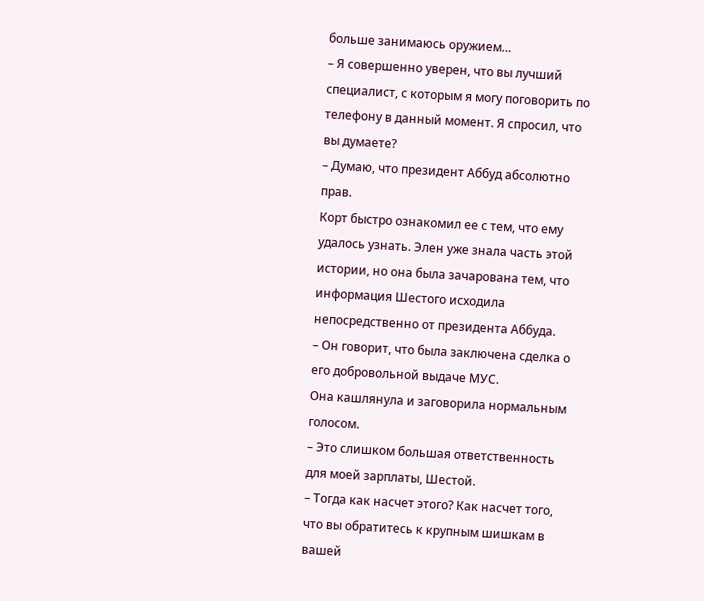больше занимаюсь оружием…
– Я совершенно уверен, что вы лучший специалист, с которым я могу поговорить по телефону в данный момент. Я спросил, что вы думаете?
– Думаю, что президент Аббуд абсолютно прав.
Корт быстро ознакомил ее с тем, что ему удалось узнать. Элен уже знала часть этой истории, но она была зачарована тем, что информация Шестого исходила непосредственно от президента Аббуда.
– Он говорит, что была заключена сделка о его добровольной выдаче МУС.
Она кашлянула и заговорила нормальным голосом.
– Это слишком большая ответственность для моей зарплаты, Шестой.
– Тогда как насчет этого? Как насчет того, что вы обратитесь к крупным шишкам в вашей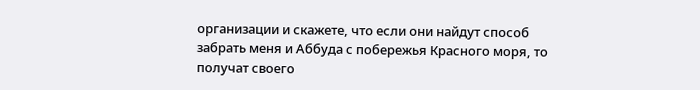организации и скажете, что если они найдут способ забрать меня и Аббуда с побережья Красного моря, то получат своего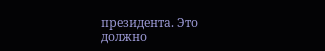президента. Это должно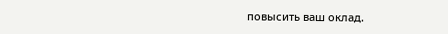повысить ваш оклад.